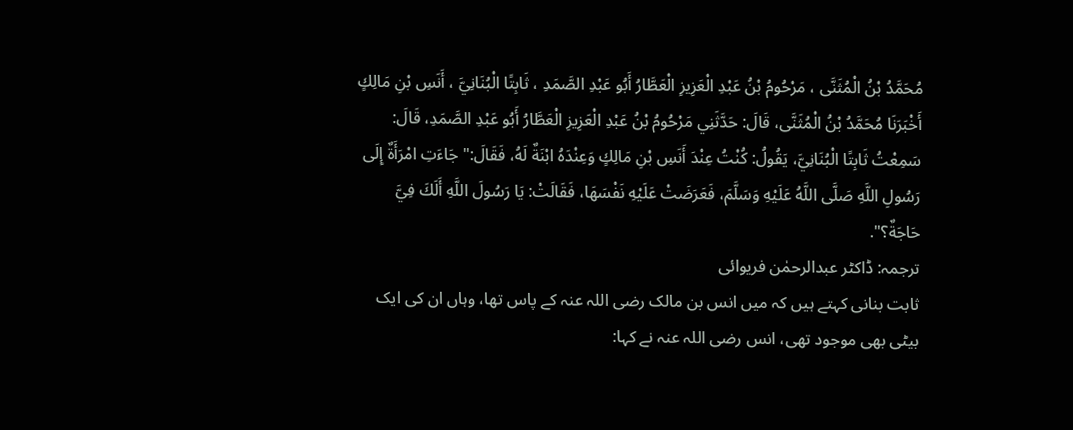مُحَمَّدُ بْنُ الْمُثَنَّى ، مَرْحُومُ بْنُ عَبْدِ الْعَزِيزِ الْعَطَّارُ أَبُو عَبْدِ الصَّمَدِ ، ثَابِتًا الْبُنَانِيَّ ، أَنَسِ بْنِ مَالِكٍ
أَخْبَرَنَا مُحَمَّدُ بْنُ الْمُثَنَّى، قَالَ: حَدَّثَنِي مَرْحُومُ بْنُ عَبْدِ الْعَزِيزِ الْعَطَّارُ أَبُو عَبْدِ الصَّمَدِ، قَالَ: سَمِعْتُ ثَابِتًا الْبُنَانِيَّ، يَقُولُ: كُنْتُ عِنْدَ أَنَسِ بْنِ مَالِكٍ وَعِنْدَهُ ابْنَةٌ لَهُ، فَقَالَ:" جَاءَتِ امْرَأَةٌ إِلَى رَسُولِ اللَّهِ صَلَّى اللَّهُ عَلَيْهِ وَسَلَّمَ، فَعَرَضَتْ عَلَيْهِ نَفْسَهَا، فَقَالَتْ: يَا رَسُولَ اللَّهِ أَلَكَ فِيَّ حَاجَةٌ؟".
ترجمہ: ڈاکٹر عبدالرحمٰن فریوائی
ثابت بنانی کہتے ہیں کہ میں انس بن مالک رضی اللہ عنہ کے پاس تھا، وہاں ان کی ایک بیٹی بھی موجود تھی، انس رضی اللہ عنہ نے کہا: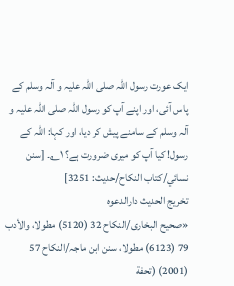ایک عورت رسول اللہ صلی اللہ علیہ و آلہ وسلم کے پاس آئی، اور اپنے آپ کو رسول اللہ صلی اللہ علیہ و آلہ وسلم کے سامنے پیش کر دیا، اور کہا: اللہ کے رسول! کیا آپ کو میری ضرورت ہے؟ ۱؎۔ [سنن نسائي/كتاب النكاح/حدیث: 3251]
تخریج الحدیث دارالدعوہ
«صحیح البخاری/النکاح 32 (5120) مطولا، والأدب 79 (6123) مطولا، سنن ابن ماجہ/النکاح 57 (2001) (تحفة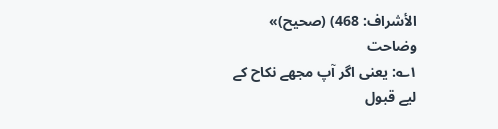الأشراف: 468) (صحیح)»
وضاحت
۱؎: یعنی اگر آپ مجھے نکاح کے لیے قبول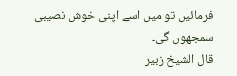فرمائیں تو میں اسے اپنی خوش نصیبی سمجھوں گی۔
قال الشيخ زبير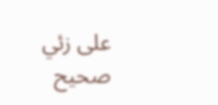على زئي
صحيح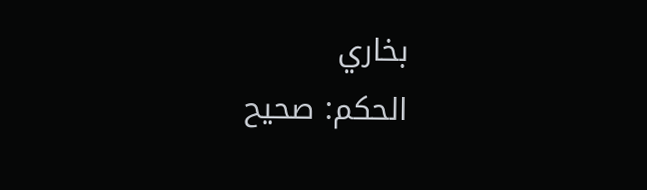بخاري
الحكم: صحيح